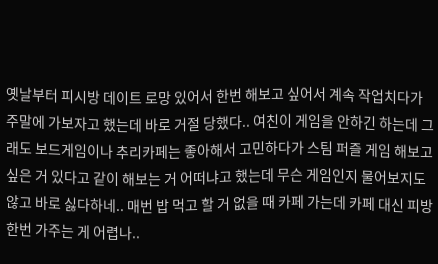옛날부터 피시방 데이트 로망 있어서 한번 해보고 싶어서 계속 작업치다가 주말에 가보자고 했는데 바로 거절 당했다.. 여친이 게임을 안하긴 하는데 그래도 보드게임이나 추리카페는 좋아해서 고민하다가 스팀 퍼즐 게임 해보고 싶은 거 있다고 같이 해보는 거 어떠냐고 했는데 무슨 게임인지 물어보지도 않고 바로 싫다하네.. 매번 밥 먹고 할 거 없을 때 카페 가는데 카페 대신 피방 한번 가주는 게 어렵나..